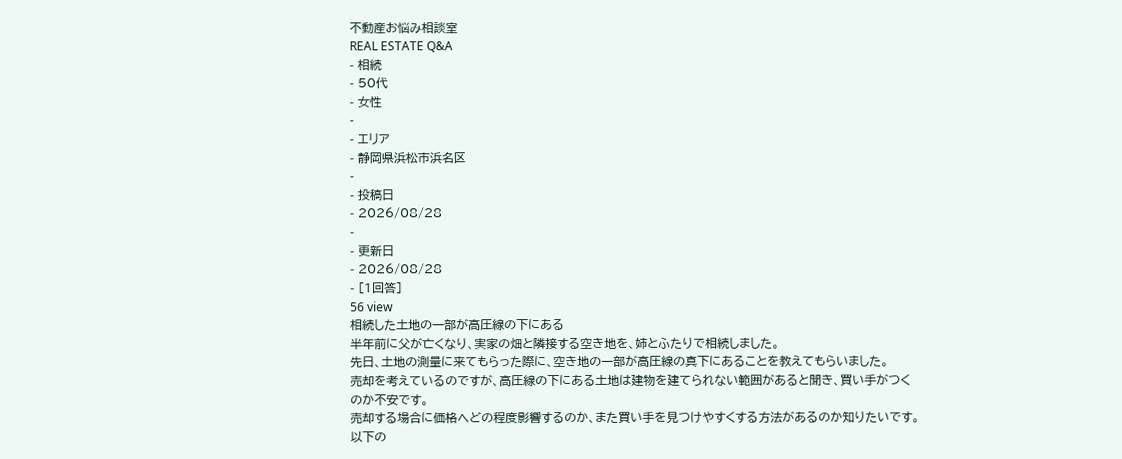不動産お悩み相談室
REAL ESTATE Q&A
- 相続
- 50代
- 女性
-
- エリア
- 静岡県浜松市浜名区
-
- 投稿日
- 2026/08/28
-
- 更新日
- 2026/08/28
- [1回答]
56 view
相続した土地の一部が高圧線の下にある
半年前に父が亡くなり、実家の畑と隣接する空き地を、姉とふたりで相続しました。
先日、土地の測量に来てもらった際に、空き地の一部が高圧線の真下にあることを教えてもらいました。
売却を考えているのですが、高圧線の下にある土地は建物を建てられない範囲があると聞き、買い手がつくのか不安です。
売却する場合に価格へどの程度影響するのか、また買い手を見つけやすくする方法があるのか知りたいです。
以下の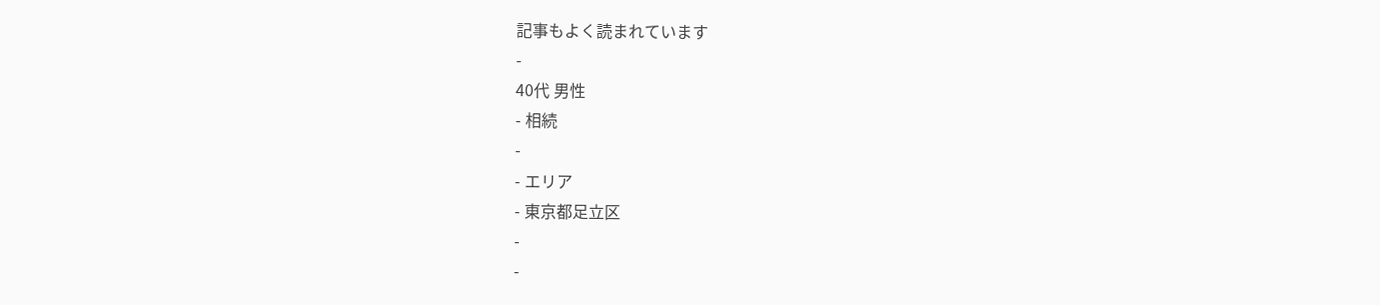記事もよく読まれています
-
40代 男性
- 相続
-
- エリア
- 東京都足立区
-
-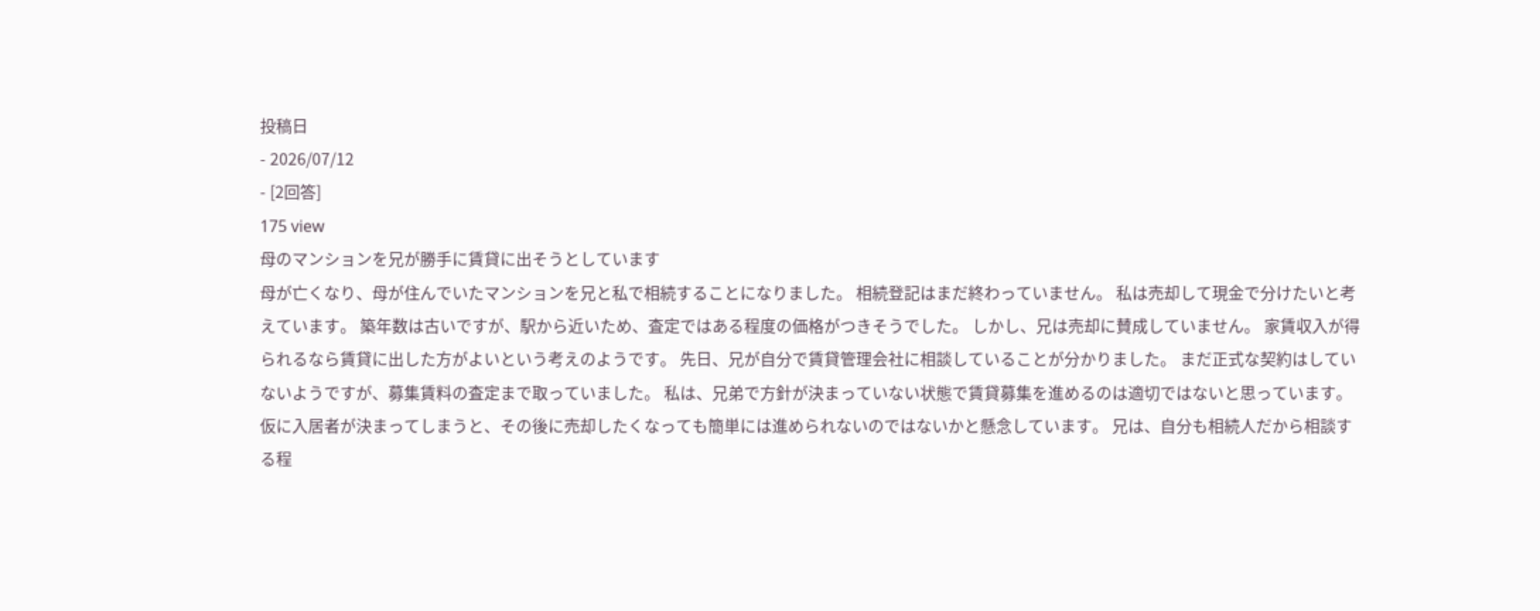投稿日
- 2026/07/12
- [2回答]
175 view
母のマンションを兄が勝手に賃貸に出そうとしています
母が亡くなり、母が住んでいたマンションを兄と私で相続することになりました。 相続登記はまだ終わっていません。 私は売却して現金で分けたいと考えています。 築年数は古いですが、駅から近いため、査定ではある程度の価格がつきそうでした。 しかし、兄は売却に賛成していません。 家賃収入が得られるなら賃貸に出した方がよいという考えのようです。 先日、兄が自分で賃貸管理会社に相談していることが分かりました。 まだ正式な契約はしていないようですが、募集賃料の査定まで取っていました。 私は、兄弟で方針が決まっていない状態で賃貸募集を進めるのは適切ではないと思っています。 仮に入居者が決まってしまうと、その後に売却したくなっても簡単には進められないのではないかと懸念しています。 兄は、自分も相続人だから相談する程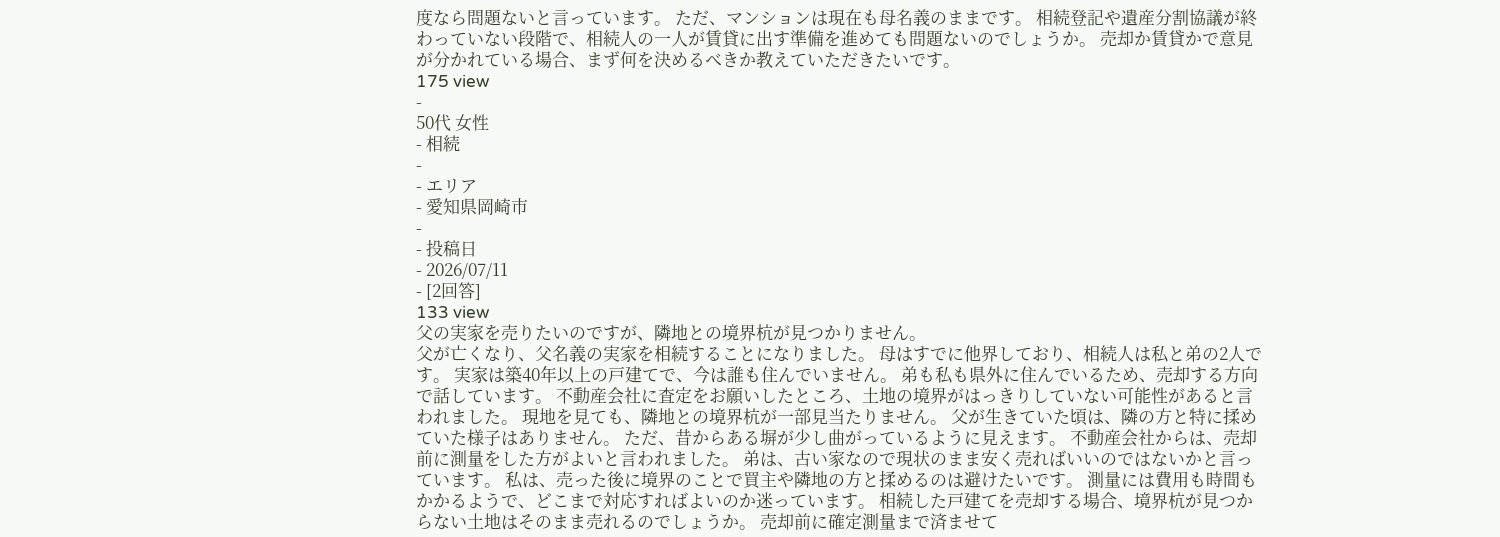度なら問題ないと言っています。 ただ、マンションは現在も母名義のままです。 相続登記や遺産分割協議が終わっていない段階で、相続人の一人が賃貸に出す準備を進めても問題ないのでしょうか。 売却か賃貸かで意見が分かれている場合、まず何を決めるべきか教えていただきたいです。
175 view
-
50代 女性
- 相続
-
- エリア
- 愛知県岡崎市
-
- 投稿日
- 2026/07/11
- [2回答]
133 view
父の実家を売りたいのですが、隣地との境界杭が見つかりません。
父が亡くなり、父名義の実家を相続することになりました。 母はすでに他界しており、相続人は私と弟の2人です。 実家は築40年以上の戸建てで、今は誰も住んでいません。 弟も私も県外に住んでいるため、売却する方向で話しています。 不動産会社に査定をお願いしたところ、土地の境界がはっきりしていない可能性があると言われました。 現地を見ても、隣地との境界杭が一部見当たりません。 父が生きていた頃は、隣の方と特に揉めていた様子はありません。 ただ、昔からある塀が少し曲がっているように見えます。 不動産会社からは、売却前に測量をした方がよいと言われました。 弟は、古い家なので現状のまま安く売ればいいのではないかと言っています。 私は、売った後に境界のことで買主や隣地の方と揉めるのは避けたいです。 測量には費用も時間もかかるようで、どこまで対応すればよいのか迷っています。 相続した戸建てを売却する場合、境界杭が見つからない土地はそのまま売れるのでしょうか。 売却前に確定測量まで済ませて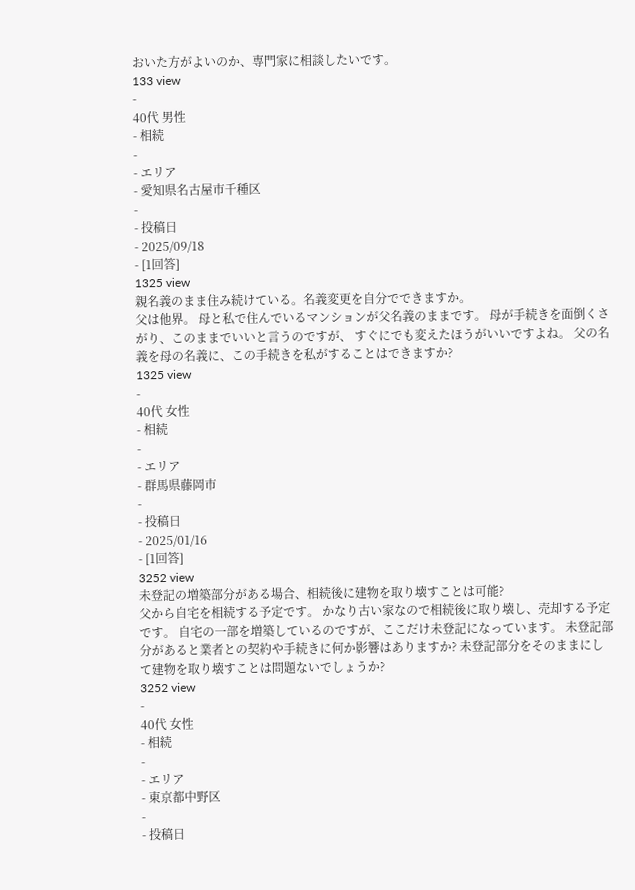おいた方がよいのか、専門家に相談したいです。
133 view
-
40代 男性
- 相続
-
- エリア
- 愛知県名古屋市千種区
-
- 投稿日
- 2025/09/18
- [1回答]
1325 view
親名義のまま住み続けている。名義変更を自分でできますか。
父は他界。 母と私で住んでいるマンションが父名義のままです。 母が手続きを面倒くさがり、このままでいいと言うのですが、 すぐにでも変えたほうがいいですよね。 父の名義を母の名義に、この手続きを私がすることはできますか?
1325 view
-
40代 女性
- 相続
-
- エリア
- 群馬県藤岡市
-
- 投稿日
- 2025/01/16
- [1回答]
3252 view
未登記の増築部分がある場合、相続後に建物を取り壊すことは可能?
父から自宅を相続する予定です。 かなり古い家なので相続後に取り壊し、売却する予定です。 自宅の一部を増築しているのですが、ここだけ未登記になっています。 未登記部分があると業者との契約や手続きに何か影響はありますか? 未登記部分をそのままにして建物を取り壊すことは問題ないでしょうか?
3252 view
-
40代 女性
- 相続
-
- エリア
- 東京都中野区
-
- 投稿日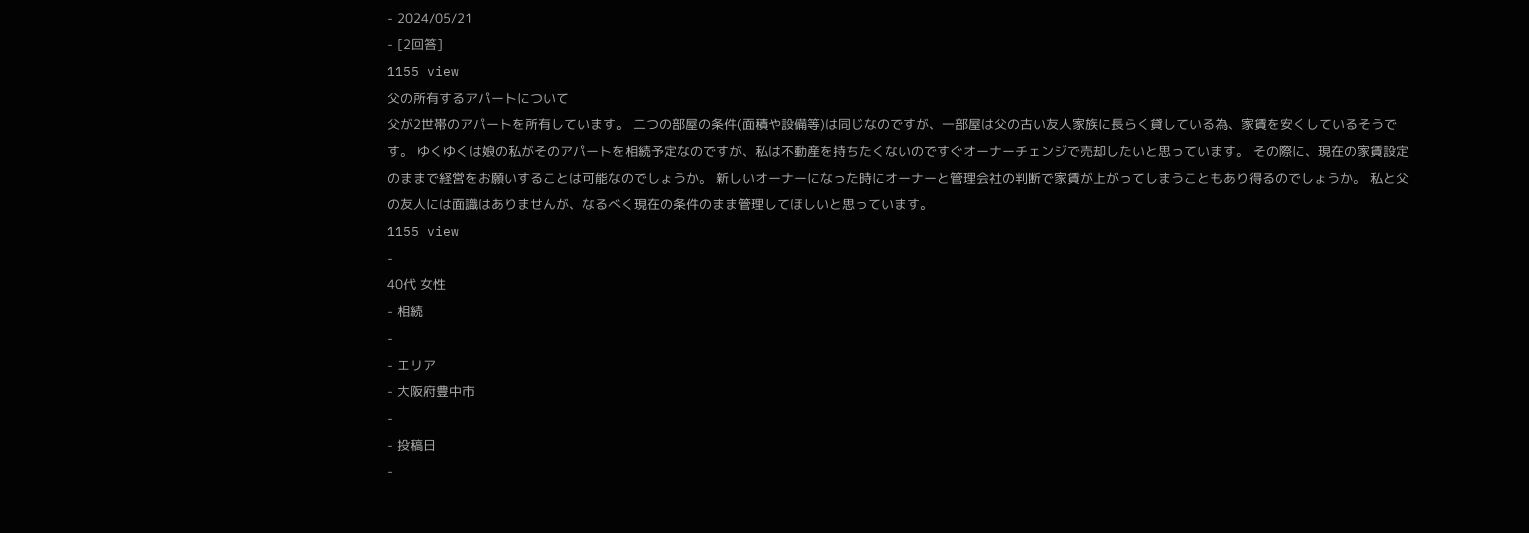- 2024/05/21
- [2回答]
1155 view
父の所有するアパートについて
父が2世帯のアパートを所有しています。 二つの部屋の条件(面積や設備等)は同じなのですが、一部屋は父の古い友人家族に長らく貸している為、家賃を安くしているそうです。 ゆくゆくは娘の私がそのアパートを相続予定なのですが、私は不動産を持ちたくないのですぐオーナーチェンジで売却したいと思っています。 その際に、現在の家賃設定のままで経営をお願いすることは可能なのでしょうか。 新しいオーナーになった時にオーナーと管理会社の判断で家賃が上がってしまうこともあり得るのでしょうか。 私と父の友人には面識はありませんが、なるべく現在の条件のまま管理してほしいと思っています。
1155 view
-
40代 女性
- 相続
-
- エリア
- 大阪府豊中市
-
- 投稿日
-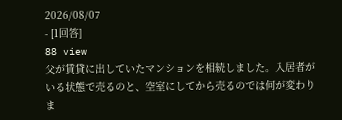2026/08/07
- [1回答]
88 view
父が賃貸に出していたマンションを相続しました。入居者がいる状態で売るのと、空室にしてから売るのでは何が変わりま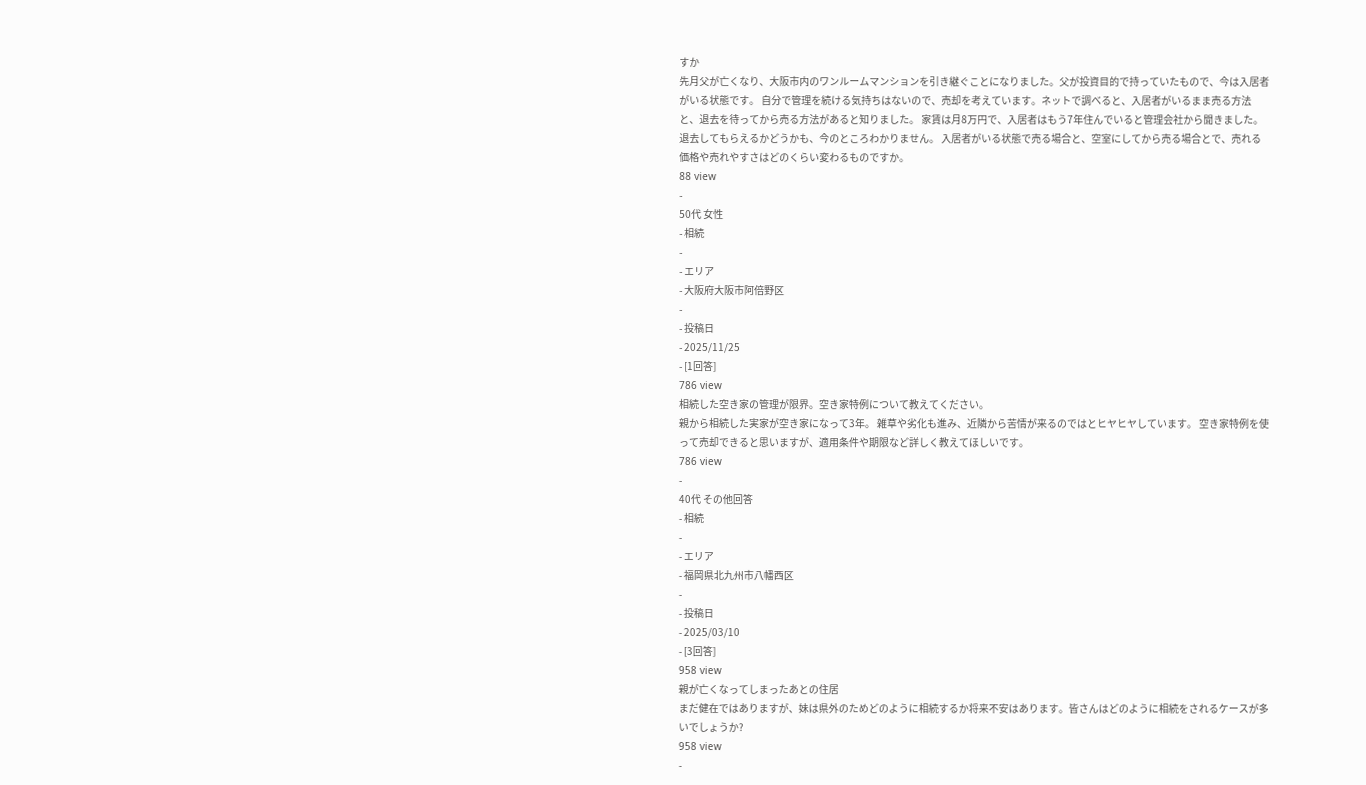すか
先月父が亡くなり、大阪市内のワンルームマンションを引き継ぐことになりました。父が投資目的で持っていたもので、今は入居者がいる状態です。 自分で管理を続ける気持ちはないので、売却を考えています。ネットで調べると、入居者がいるまま売る方法と、退去を待ってから売る方法があると知りました。 家賃は月8万円で、入居者はもう7年住んでいると管理会社から聞きました。退去してもらえるかどうかも、今のところわかりません。 入居者がいる状態で売る場合と、空室にしてから売る場合とで、売れる価格や売れやすさはどのくらい変わるものですか。
88 view
-
50代 女性
- 相続
-
- エリア
- 大阪府大阪市阿倍野区
-
- 投稿日
- 2025/11/25
- [1回答]
786 view
相続した空き家の管理が限界。空き家特例について教えてください。
親から相続した実家が空き家になって3年。 雑草や劣化も進み、近隣から苦情が来るのではとヒヤヒヤしています。 空き家特例を使って売却できると思いますが、適用条件や期限など詳しく教えてほしいです。
786 view
-
40代 その他回答
- 相続
-
- エリア
- 福岡県北九州市八幡西区
-
- 投稿日
- 2025/03/10
- [3回答]
958 view
親が亡くなってしまったあとの住居
まだ健在ではありますが、妹は県外のためどのように相続するか将来不安はあります。皆さんはどのように相続をされるケースが多いでしょうか?
958 view
-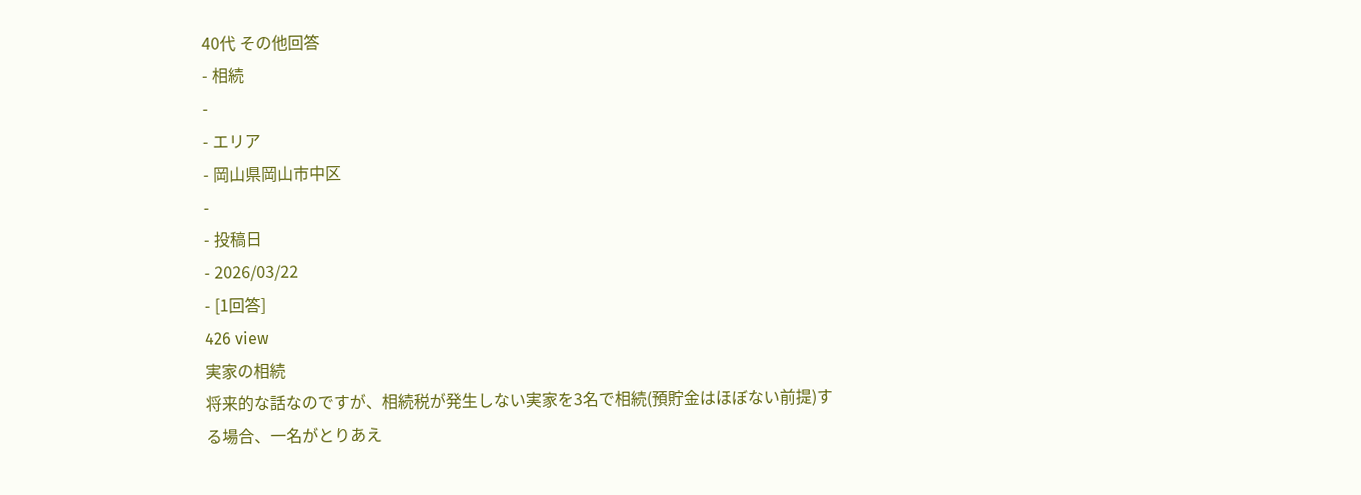40代 その他回答
- 相続
-
- エリア
- 岡山県岡山市中区
-
- 投稿日
- 2026/03/22
- [1回答]
426 view
実家の相続
将来的な話なのですが、相続税が発生しない実家を3名で相続(預貯金はほぼない前提)する場合、一名がとりあえ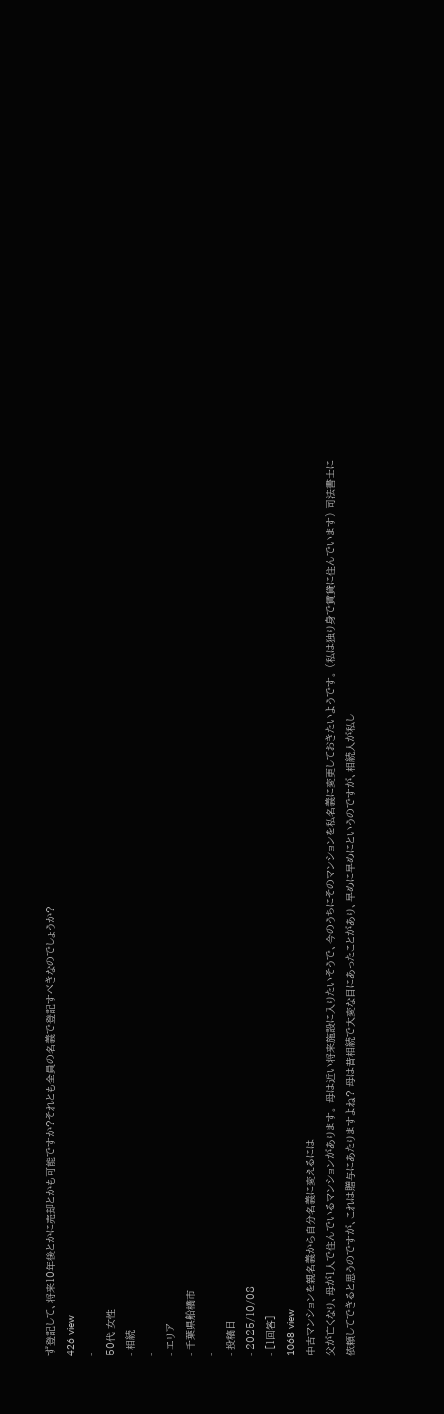ず登記して、将来10年後とかに売却とかも可能ですか?それとも全員の名義で登記すべきなのでしょうか?
426 view
-
50代 女性
- 相続
-
- エリア
- 千葉県船橋市
-
- 投稿日
- 2025/10/08
- [1回答]
1068 view
中古マンションを親名義から自分名義に変えるには
父が亡くなり、母が1人で住んでいるマンションがあります。 母は近い将来施設に入りたいそうで、今のうちにそのマンションを私名義に変更しておきたいようです。 (私は独り身で賃貸に住んでいます) 司法書士に依頼してできると思うのですが、これは贈与にあたりますよね? 母は昔相続で大変な目にあったことがあり、早めに早めにというのですが、相続人が私し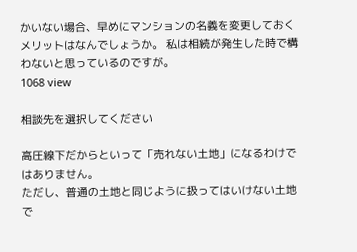かいない場合、早めにマンションの名義を変更しておくメリットはなんでしょうか。 私は相続が発生した時で構わないと思っているのですが。
1068 view

相談先を選択してください

高圧線下だからといって「売れない土地」になるわけではありません。
ただし、普通の土地と同じように扱ってはいけない土地で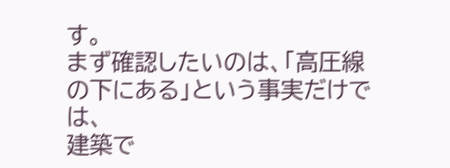す。
まず確認したいのは、「高圧線の下にある」という事実だけでは、
建築で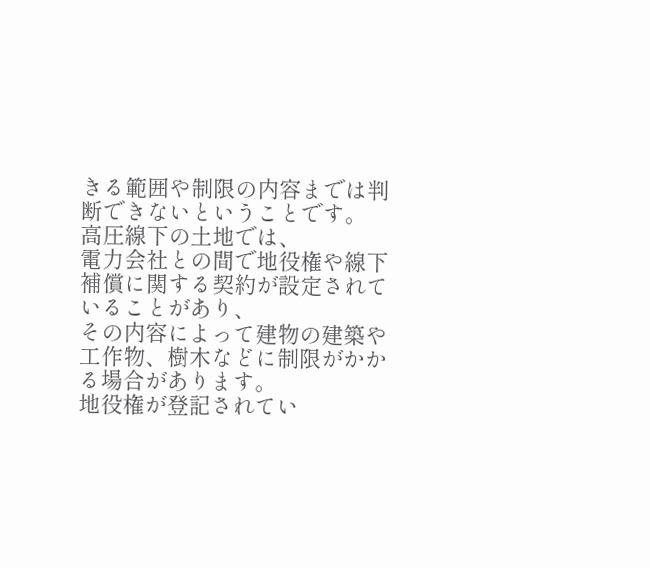きる範囲や制限の内容までは判断できないということです。
高圧線下の土地では、
電力会社との間で地役権や線下補償に関する契約が設定されていることがあり、
その内容によって建物の建築や工作物、樹木などに制限がかかる場合があります。
地役権が登記されてい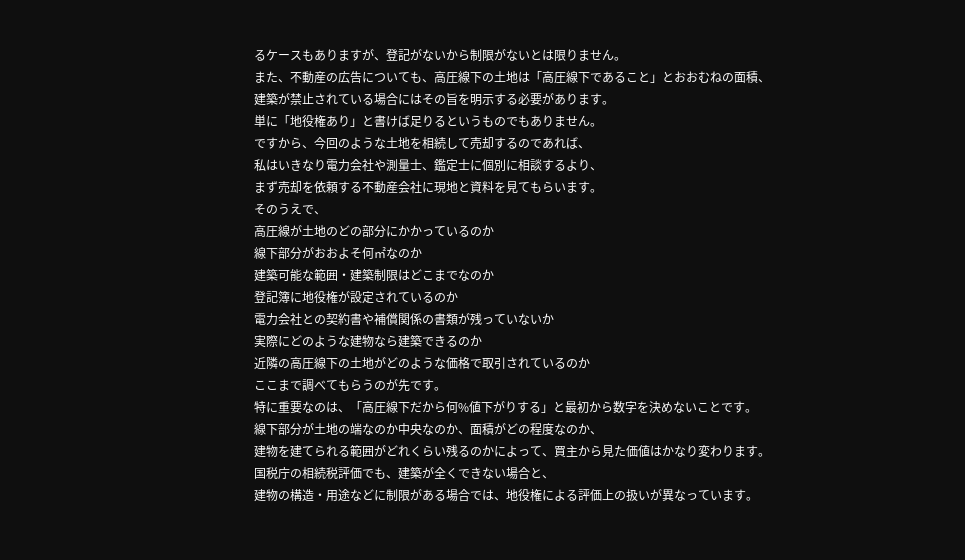るケースもありますが、登記がないから制限がないとは限りません。
また、不動産の広告についても、高圧線下の土地は「高圧線下であること」とおおむねの面積、
建築が禁止されている場合にはその旨を明示する必要があります。
単に「地役権あり」と書けば足りるというものでもありません。
ですから、今回のような土地を相続して売却するのであれば、
私はいきなり電力会社や測量士、鑑定士に個別に相談するより、
まず売却を依頼する不動産会社に現地と資料を見てもらいます。
そのうえで、
高圧線が土地のどの部分にかかっているのか
線下部分がおおよそ何㎡なのか
建築可能な範囲・建築制限はどこまでなのか
登記簿に地役権が設定されているのか
電力会社との契約書や補償関係の書類が残っていないか
実際にどのような建物なら建築できるのか
近隣の高圧線下の土地がどのような価格で取引されているのか
ここまで調べてもらうのが先です。
特に重要なのは、「高圧線下だから何%値下がりする」と最初から数字を決めないことです。
線下部分が土地の端なのか中央なのか、面積がどの程度なのか、
建物を建てられる範囲がどれくらい残るのかによって、買主から見た価値はかなり変わります。
国税庁の相続税評価でも、建築が全くできない場合と、
建物の構造・用途などに制限がある場合では、地役権による評価上の扱いが異なっています。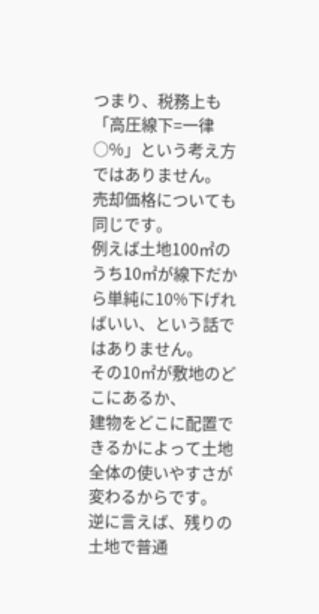つまり、税務上も「高圧線下=一律○%」という考え方ではありません。
売却価格についても同じです。
例えば土地100㎡のうち10㎡が線下だから単純に10%下げればいい、という話ではありません。
その10㎡が敷地のどこにあるか、
建物をどこに配置できるかによって土地全体の使いやすさが変わるからです。
逆に言えば、残りの土地で普通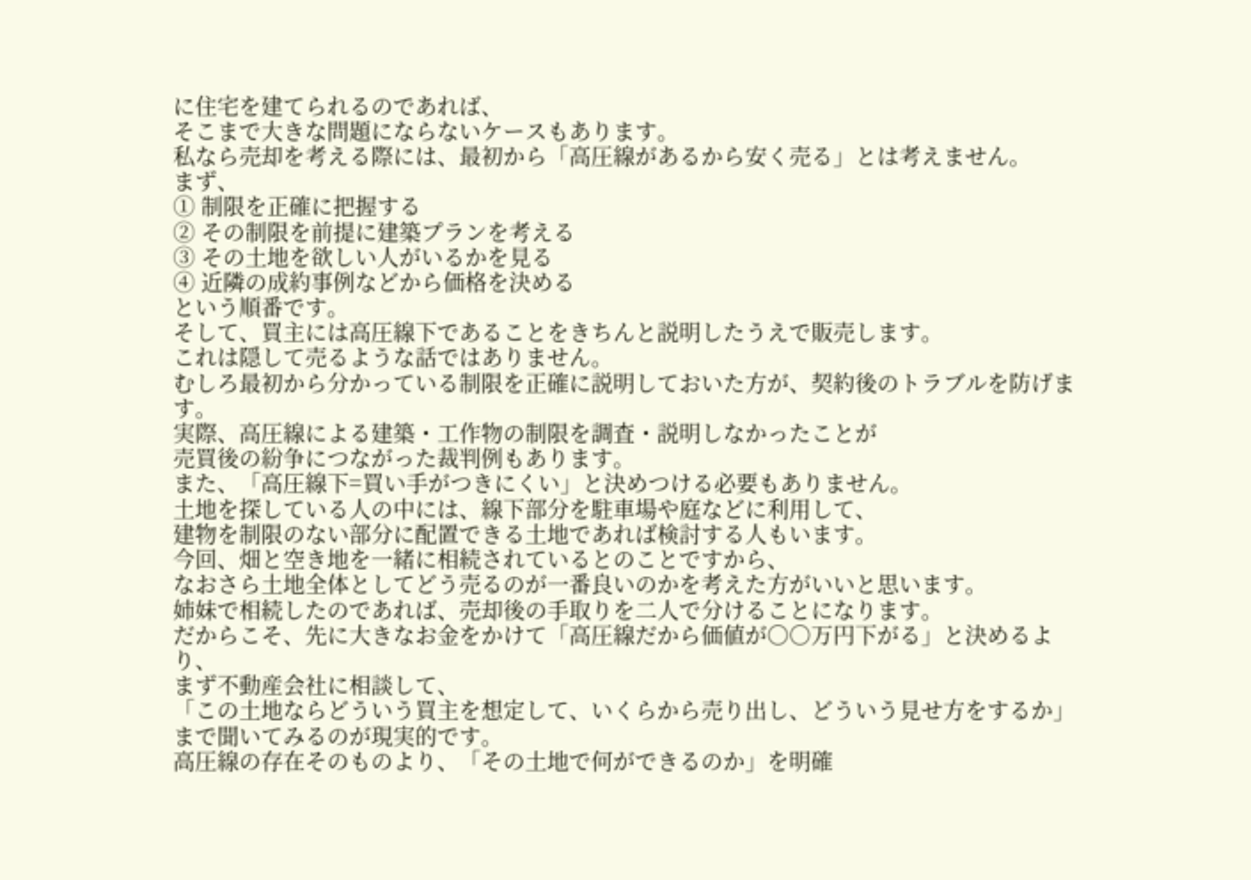に住宅を建てられるのであれば、
そこまで大きな問題にならないケースもあります。
私なら売却を考える際には、最初から「高圧線があるから安く売る」とは考えません。
まず、
① 制限を正確に把握する
② その制限を前提に建築プランを考える
③ その土地を欲しい人がいるかを見る
④ 近隣の成約事例などから価格を決める
という順番です。
そして、買主には高圧線下であることをきちんと説明したうえで販売します。
これは隠して売るような話ではありません。
むしろ最初から分かっている制限を正確に説明しておいた方が、契約後のトラブルを防げます。
実際、高圧線による建築・工作物の制限を調査・説明しなかったことが
売買後の紛争につながった裁判例もあります。
また、「高圧線下=買い手がつきにくい」と決めつける必要もありません。
土地を探している人の中には、線下部分を駐車場や庭などに利用して、
建物を制限のない部分に配置できる土地であれば検討する人もいます。
今回、畑と空き地を一緒に相続されているとのことですから、
なおさら土地全体としてどう売るのが一番良いのかを考えた方がいいと思います。
姉妹で相続したのであれば、売却後の手取りを二人で分けることになります。
だからこそ、先に大きなお金をかけて「高圧線だから価値が○○万円下がる」と決めるより、
まず不動産会社に相談して、
「この土地ならどういう買主を想定して、いくらから売り出し、どういう見せ方をするか」
まで聞いてみるのが現実的です。
高圧線の存在そのものより、「その土地で何ができるのか」を明確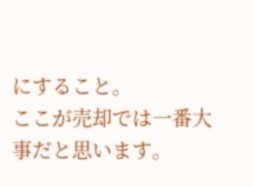にすること。
ここが売却では一番大事だと思います。